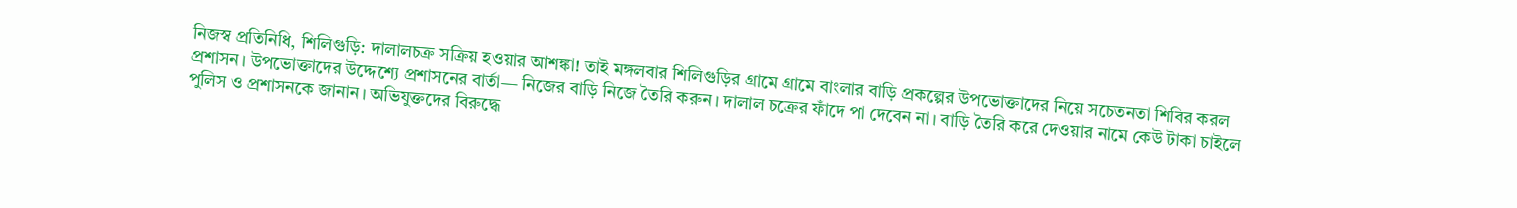নিজস্ব প্রতিনিধি, শিলিগুড়ি: দালালচক্র সক্রিয় হওয়ার আশঙ্কা! তাই মঙ্গলবার শিলিগুড়ির গ্রামে গ্রামে বাংলার বাড়ি প্রকল্পের উপভোক্তাদের নিয়ে সচেতনতা শিবির করল প্রশাসন। উপভোক্তাদের উদ্দেশ্যে প্রশাসনের বার্তা— নিজের বাড়ি নিজে তৈরি করুন। দালাল চক্রের ফাঁদে পা দেবেন না। বাড়ি তৈরি করে দেওয়ার নামে কেউ টাকা চাইলে পুলিস ও প্রশাসনকে জানান। অভিযুক্তদের বিরুদ্ধে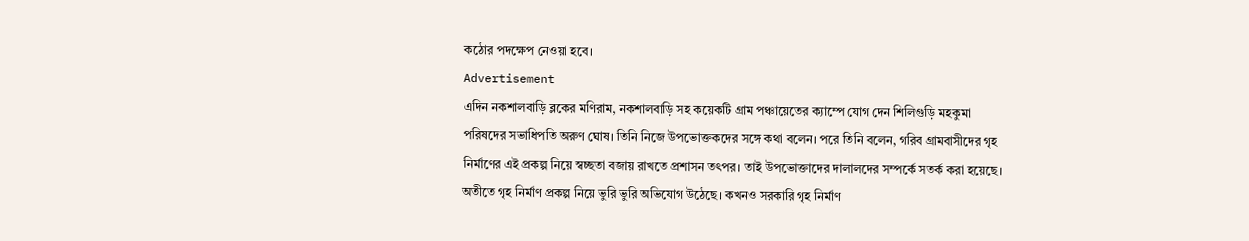কঠোর পদক্ষেপ নেওয়া হবে।
Advertisement
এদিন নকশালবাড়ি ব্লকের মণিরাম, নকশালবাড়ি সহ কয়েকটি গ্রাম পঞ্চায়েতের ক্যাম্পে যোগ দেন শিলিগুড়ি মহকুমা পরিষদের সভাধিপতি অরুণ ঘোষ। তিনি নিজে উপভোক্তকদের সঙ্গে কথা বলেন। পরে তিনি বলেন, গরিব গ্রামবাসীদের গৃহ নির্মাণের এই প্রকল্প নিয়ে স্বচ্ছতা বজায় রাখতে প্রশাসন তৎপর। তাই উপভোক্তাদের দালালদের সম্পর্কে সতর্ক করা হয়েছে।
অতীতে গৃহ নির্মাণ প্রকল্প নিয়ে ভুরি ভুরি অভিযোগ উঠেছে। কখনও সরকারি গৃহ নির্মাণ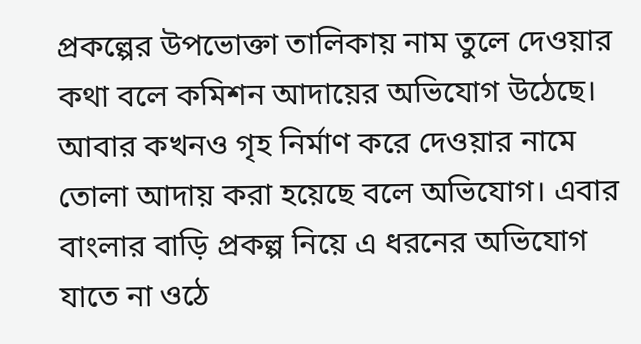প্রকল্পের উপভোক্তা তালিকায় নাম তুলে দেওয়ার কথা বলে কমিশন আদায়ের অভিযোগ উঠেছে। আবার কখনও গৃহ নির্মাণ করে দেওয়ার নামে তোলা আদায় করা হয়েছে বলে অভিযোগ। এবার বাংলার বাড়ি প্রকল্প নিয়ে এ ধরনের অভিযোগ যাতে না ওঠে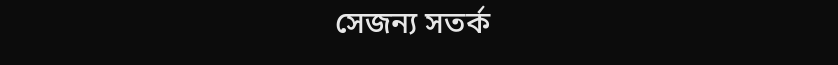সেজন্য সতর্ক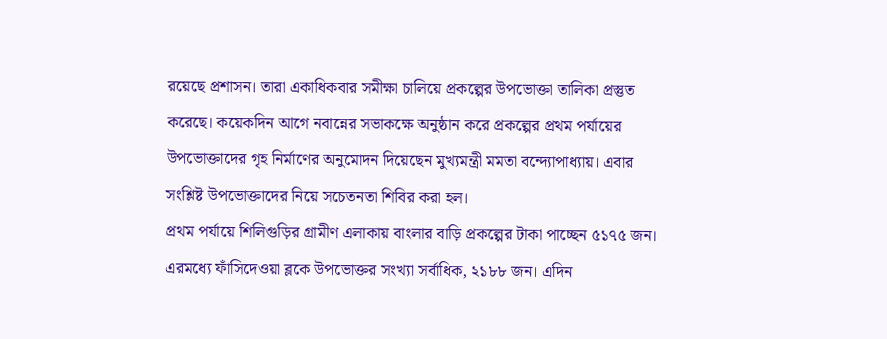রয়েছে প্রশাসন। তারা একাধিকবার সমীক্ষা চালিয়ে প্রকল্পের উপভোক্তা তালিকা প্রস্তুত করেছে। কয়েকদিন আগে নবান্নের সভাকক্ষে অনুষ্ঠান করে প্রকল্পের প্রথম পর্যায়ের উপভোক্তাদের গৃহ নির্মাণের অনুমোদন দিয়েছেন মুখ্যমন্ত্রী মমতা বন্দ্যোপাধ্যায়। এবার সংশ্লিষ্ট উপভোক্তাদের নিয়ে সচেতনতা শিবির করা হল।
প্রথম পর্যায়ে শিলিগুড়ির গ্রামীণ এলাকায় বাংলার বাড়ি প্রকল্পের টাকা পাচ্ছেন ৫১৭৫ জন। এরমধ্যে ফাঁসিদেওয়া ব্লকে উপভোক্তর সংখ্যা সর্বাধিক, ২১৮৮ জন। এদিন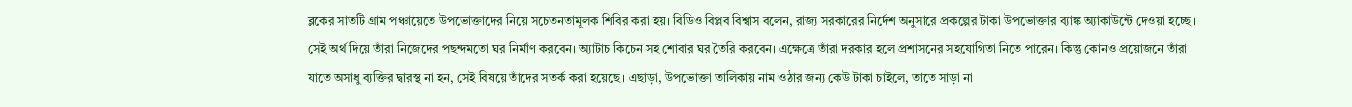ব্লকের সাতটি গ্রাম পঞ্চায়েতে উপভোক্তাদের নিয়ে সচেতনতামূলক শিবির করা হয়। বিডিও বিপ্লব বিশ্বাস বলেন, রাজ্য সরকারের নির্দেশ অনুসারে প্রকল্পের টাকা উপভোক্তার ব্যাঙ্ক অ্যাকাউন্টে দেওয়া হচ্ছে। সেই অর্থ দিয়ে তাঁরা নিজেদের পছন্দমতো ঘর নির্মাণ করবেন। অ্যাটাচ কিচেন সহ শোবার ঘর তৈরি করবেন। এক্ষেত্রে তাঁরা দরকার হলে প্রশাসনের সহযোগিতা নিতে পারেন। কিন্তু কোনও প্রয়োজনে তাঁরা যাতে অসাধু ব্যক্তির দ্বারস্থ না হন, সেই বিষয়ে তাঁদের সতর্ক করা হয়েছে। এছাড়া, উপভোক্তা তালিকায় নাম ওঠার জন্য কেউ টাকা চাইলে, তাতে সাড়া না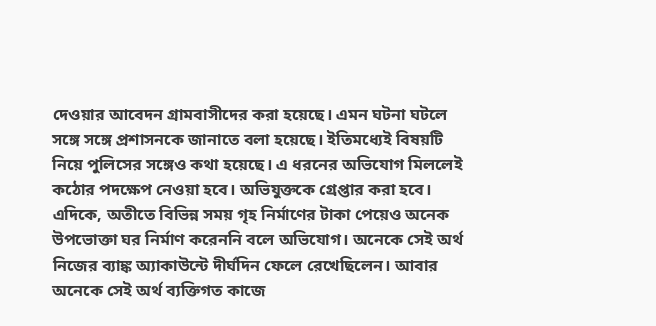দেওয়ার আবেদন গ্রামবাসীদের করা হয়েছে। এমন ঘটনা ঘটলে সঙ্গে সঙ্গে প্রশাসনকে জানাতে বলা হয়েছে। ইতিমধ্যেই বিষয়টি নিয়ে পুলিসের সঙ্গেও কথা হয়েছে। এ ধরনের অভিযোগ মিললেই কঠোর পদক্ষেপ নেওয়া হবে। অভিযুক্তকে গ্রেপ্তার করা হবে।
এদিকে, অতীতে বিভিন্ন সময় গৃহ নির্মাণের টাকা পেয়েও অনেক উপভোক্তা ঘর নির্মাণ করেননি বলে অভিযোগ। অনেকে সেই অর্থ নিজের ব্যাঙ্ক অ্যাকাউন্টে দীর্ঘদিন ফেলে রেখেছিলেন। আবার অনেকে সেই অর্থ ব্যক্তিগত কাজে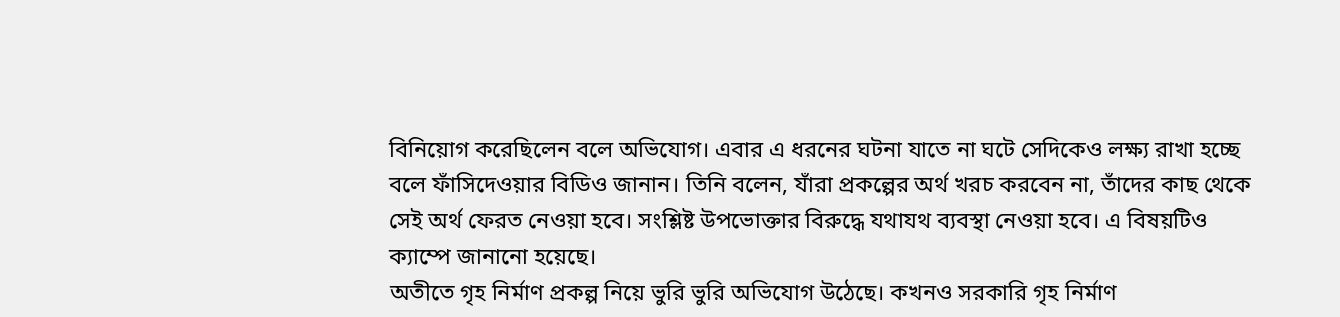বিনিয়োগ করেছিলেন বলে অভিযোগ। এবার এ ধরনের ঘটনা যাতে না ঘটে সেদিকেও লক্ষ্য রাখা হচ্ছে বলে ফাঁসিদেওয়ার বিডিও জানান। তিনি বলেন, যাঁরা প্রকল্পের অর্থ খরচ করবেন না, তাঁদের কাছ থেকে সেই অর্থ ফেরত নেওয়া হবে। সংশ্লিষ্ট উপভোক্তার বিরুদ্ধে যথাযথ ব্যবস্থা নেওয়া হবে। এ বিষয়টিও ক্যাম্পে জানানো হয়েছে।
অতীতে গৃহ নির্মাণ প্রকল্প নিয়ে ভুরি ভুরি অভিযোগ উঠেছে। কখনও সরকারি গৃহ নির্মাণ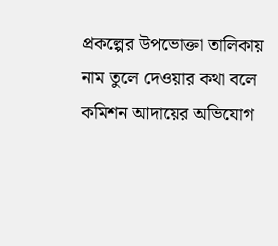প্রকল্পের উপভোক্তা তালিকায় নাম তুলে দেওয়ার কথা বলে কমিশন আদায়ের অভিযোগ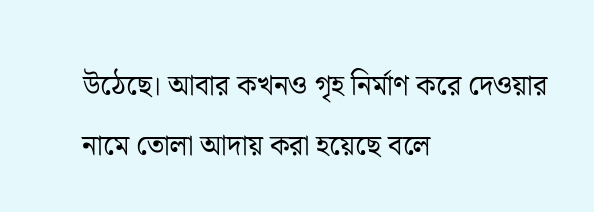উঠেছে। আবার কখনও গৃহ নির্মাণ করে দেওয়ার নামে তোলা আদায় করা হয়েছে বলে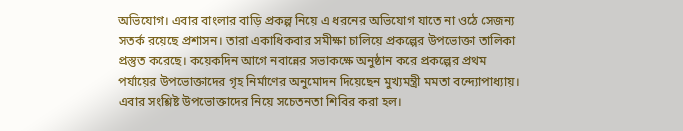অভিযোগ। এবার বাংলার বাড়ি প্রকল্প নিয়ে এ ধরনের অভিযোগ যাতে না ওঠে সেজন্য সতর্ক রয়েছে প্রশাসন। তারা একাধিকবার সমীক্ষা চালিয়ে প্রকল্পের উপভোক্তা তালিকা প্রস্তুত করেছে। কয়েকদিন আগে নবান্নের সভাকক্ষে অনুষ্ঠান করে প্রকল্পের প্রথম পর্যায়ের উপভোক্তাদের গৃহ নির্মাণের অনুমোদন দিয়েছেন মুখ্যমন্ত্রী মমতা বন্দ্যোপাধ্যায়। এবার সংশ্লিষ্ট উপভোক্তাদের নিয়ে সচেতনতা শিবির করা হল।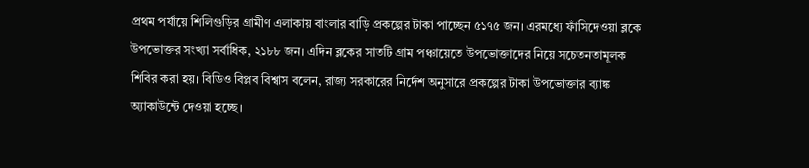প্রথম পর্যায়ে শিলিগুড়ির গ্রামীণ এলাকায় বাংলার বাড়ি প্রকল্পের টাকা পাচ্ছেন ৫১৭৫ জন। এরমধ্যে ফাঁসিদেওয়া ব্লকে উপভোক্তর সংখ্যা সর্বাধিক, ২১৮৮ জন। এদিন ব্লকের সাতটি গ্রাম পঞ্চায়েতে উপভোক্তাদের নিয়ে সচেতনতামূলক শিবির করা হয়। বিডিও বিপ্লব বিশ্বাস বলেন, রাজ্য সরকারের নির্দেশ অনুসারে প্রকল্পের টাকা উপভোক্তার ব্যাঙ্ক অ্যাকাউন্টে দেওয়া হচ্ছে।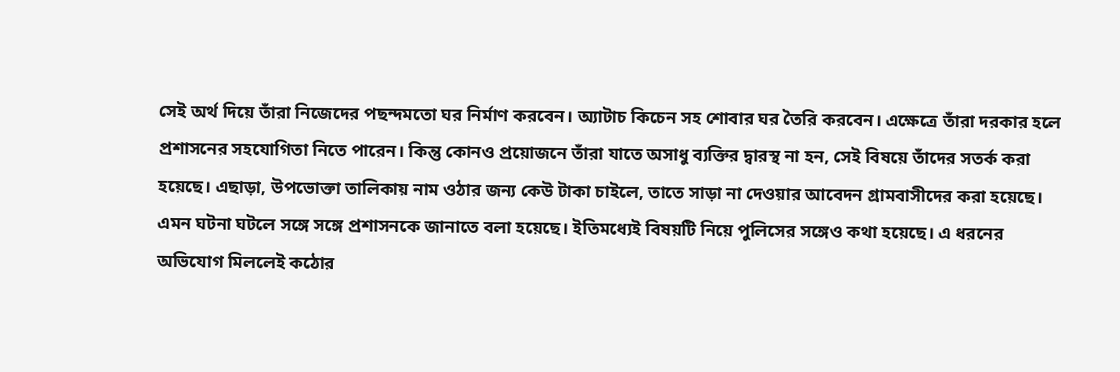সেই অর্থ দিয়ে তাঁরা নিজেদের পছন্দমতো ঘর নির্মাণ করবেন। অ্যাটাচ কিচেন সহ শোবার ঘর তৈরি করবেন। এক্ষেত্রে তাঁরা দরকার হলে প্রশাসনের সহযোগিতা নিতে পারেন। কিন্তু কোনও প্রয়োজনে তাঁরা যাতে অসাধু ব্যক্তির দ্বারস্থ না হন, সেই বিষয়ে তাঁদের সতর্ক করা হয়েছে। এছাড়া, উপভোক্তা তালিকায় নাম ওঠার জন্য কেউ টাকা চাইলে, তাতে সাড়া না দেওয়ার আবেদন গ্রামবাসীদের করা হয়েছে। এমন ঘটনা ঘটলে সঙ্গে সঙ্গে প্রশাসনকে জানাতে বলা হয়েছে। ইতিমধ্যেই বিষয়টি নিয়ে পুলিসের সঙ্গেও কথা হয়েছে। এ ধরনের অভিযোগ মিললেই কঠোর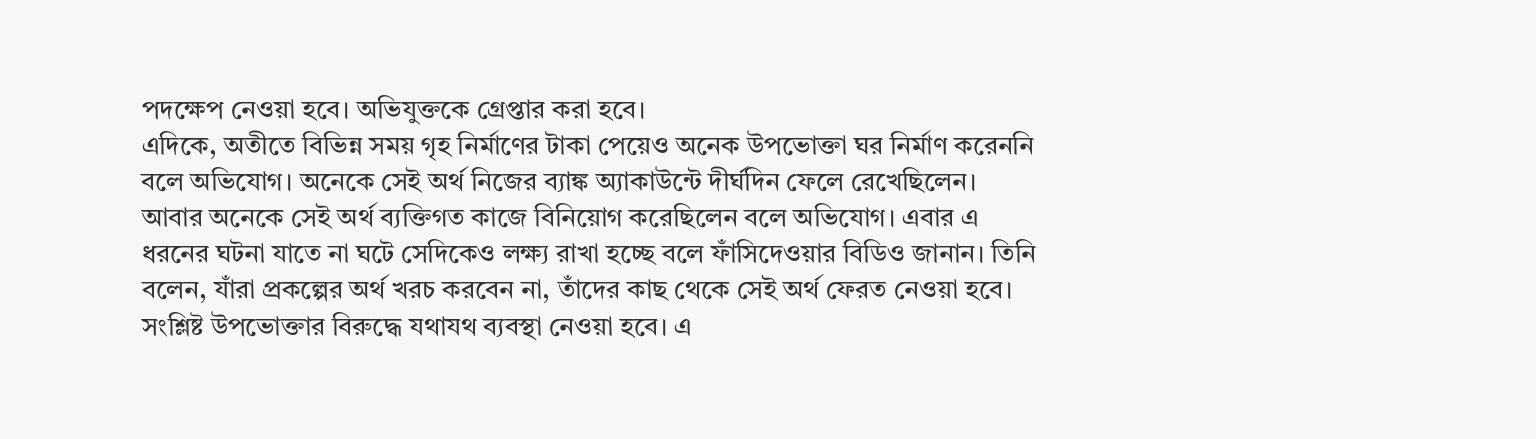পদক্ষেপ নেওয়া হবে। অভিযুক্তকে গ্রেপ্তার করা হবে।
এদিকে, অতীতে বিভিন্ন সময় গৃহ নির্মাণের টাকা পেয়েও অনেক উপভোক্তা ঘর নির্মাণ করেননি বলে অভিযোগ। অনেকে সেই অর্থ নিজের ব্যাঙ্ক অ্যাকাউন্টে দীর্ঘদিন ফেলে রেখেছিলেন। আবার অনেকে সেই অর্থ ব্যক্তিগত কাজে বিনিয়োগ করেছিলেন বলে অভিযোগ। এবার এ ধরনের ঘটনা যাতে না ঘটে সেদিকেও লক্ষ্য রাখা হচ্ছে বলে ফাঁসিদেওয়ার বিডিও জানান। তিনি বলেন, যাঁরা প্রকল্পের অর্থ খরচ করবেন না, তাঁদের কাছ থেকে সেই অর্থ ফেরত নেওয়া হবে। সংশ্লিষ্ট উপভোক্তার বিরুদ্ধে যথাযথ ব্যবস্থা নেওয়া হবে। এ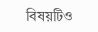বিষয়টিও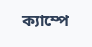ক্যাম্পে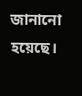জানানো হয়েছে।